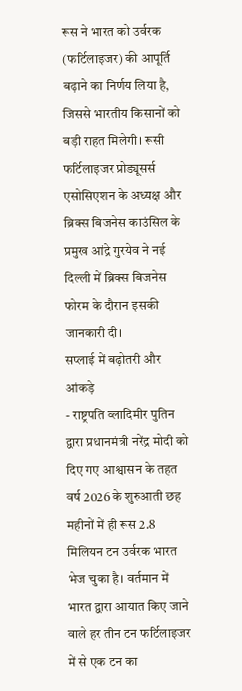रूस ने भारत को उर्वरक (फर्टिलाइजर) की आपूर्ति बढ़ाने का निर्णय लिया है, जिससे भारतीय किसानों को बड़ी राहत मिलेगी। रूसी फर्टिलाइजर प्रोड्यूसर्स एसोसिएशन के अध्यक्ष और ब्रिक्स बिजनेस काउंसिल के प्रमुख आंद्रे गुरयेव ने नई दिल्ली में ब्रिक्स बिजनेस फोरम के दौरान इसकी जानकारी दी।
सप्लाई में बढ़ोतरी और आंकड़े
- राष्ट्रपति व्लादिमीर पुतिन द्वारा प्रधानमंत्री नरेंद्र मोदी को दिए गए आश्वासन के तहत वर्ष 2026 के शुरुआती छह महीनों में ही रूस 2.8 मिलियन टन उर्वरक भारत भेज चुका है। वर्तमान में भारत द्वारा आयात किए जाने वाले हर तीन टन फर्टिलाइजर में से एक टन का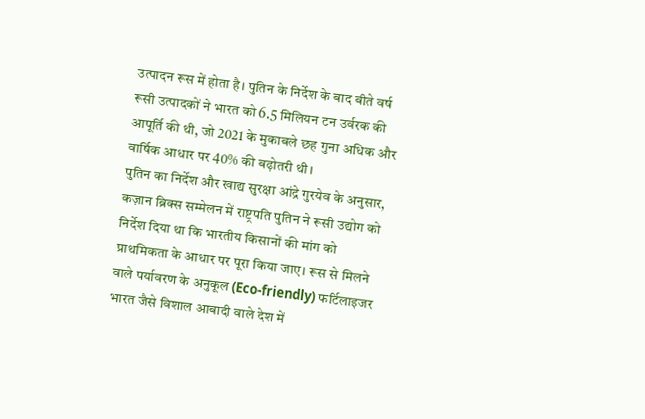उत्पादन रूस में होता है। पुतिन के निर्देश के बाद बीते वर्ष रूसी उत्पादकों ने भारत को 6.5 मिलियन टन उर्वरक की आपूर्ति की थी, जो 2021 के मुकाबले छह गुना अधिक और वार्षिक आधार पर 40% की बढ़ोतरी थी।
पुतिन का निर्देश और खाद्य सुरक्षा आंद्रे गुरयेव के अनुसार, कज़ान ब्रिक्स सम्मेलन में राष्ट्रपति पुतिन ने रूसी उद्योग को निर्देश दिया था कि भारतीय किसानों की मांग को प्राथमिकता के आधार पर पूरा किया जाए। रूस से मिलने वाले पर्यावरण के अनुकूल (Eco-friendly) फर्टिलाइजर भारत जैसे विशाल आबादी वाले देश में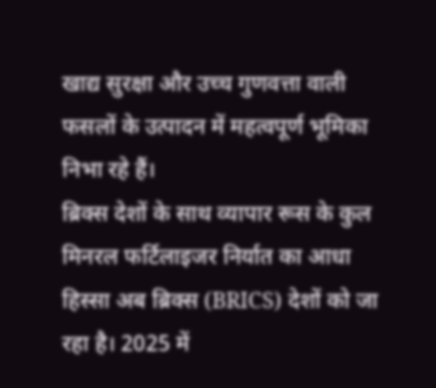खाद्य सुरक्षा और उच्च गुणवत्ता वाली फसलों के उत्पादन में महत्वपूर्ण भूमिका निभा रहे हैं।
ब्रिक्स देशों के साथ व्यापार रूस के कुल मिनरल फर्टिलाइजर निर्यात का आधा हिस्सा अब ब्रिक्स (BRICS) देशों को जा रहा है। 2025 में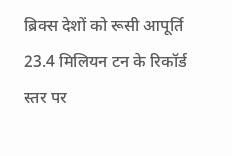ब्रिक्स देशों को रूसी आपूर्ति 23.4 मिलियन टन के रिकॉर्ड स्तर पर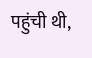पहुंची थी,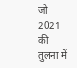जो 2021 की तुलना में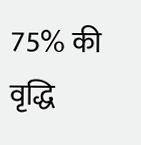75% की वृद्धि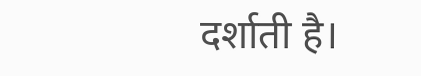दर्शाती है।